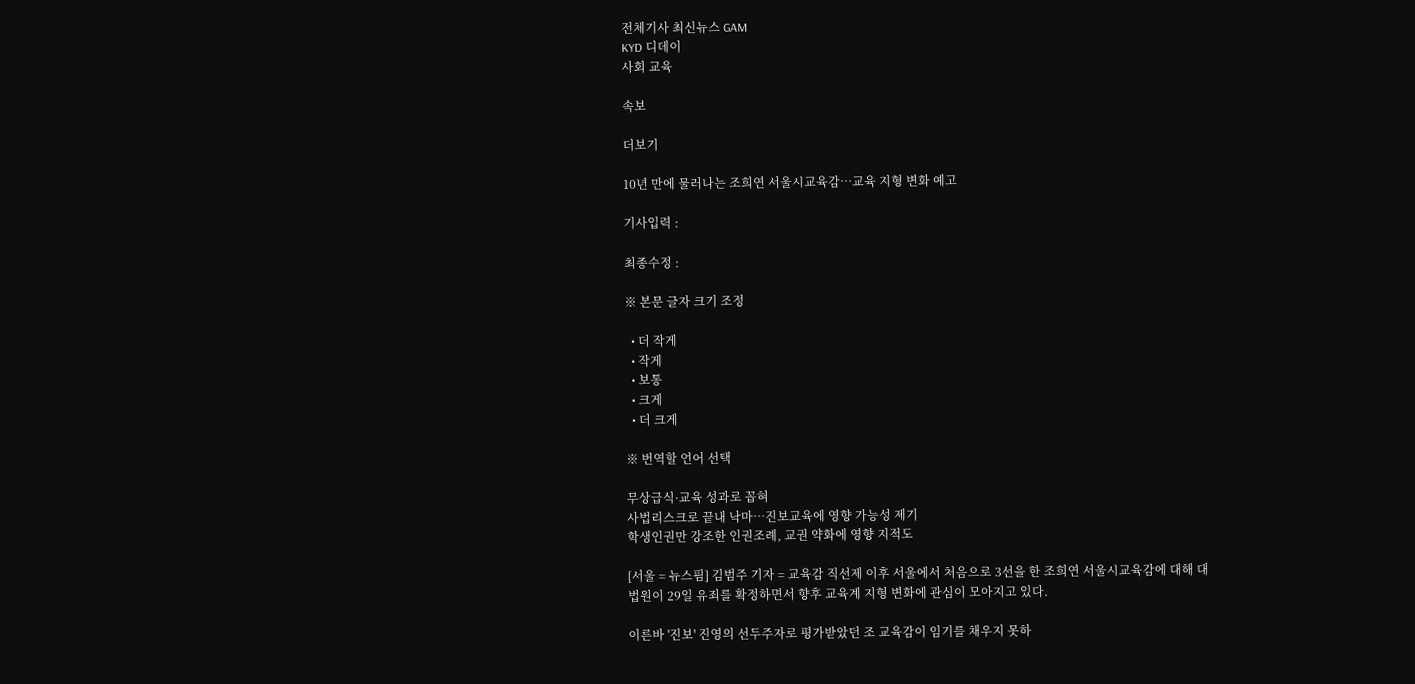전체기사 최신뉴스 GAM
KYD 디데이
사회 교육

속보

더보기

10년 만에 물러나는 조희연 서울시교육감…교육 지형 변화 예고

기사입력 :

최종수정 :

※ 본문 글자 크기 조정

  • 더 작게
  • 작게
  • 보통
  • 크게
  • 더 크게

※ 번역할 언어 선택

무상급식·교육 성과로 꼽혀
사법리스크로 끝내 낙마…진보교육에 영향 가능성 제기
학생인권만 강조한 인권조례, 교권 약화에 영향 지적도

[서울 = 뉴스핌] 김범주 기자 = 교육감 직선제 이후 서울에서 처음으로 3선을 한 조희연 서울시교육감에 대해 대법원이 29일 유죄를 확정하면서 향후 교육계 지형 변화에 관심이 모아지고 있다.

이른바 '진보' 진영의 선두주자로 평가받았던 조 교육감이 임기를 채우지 못하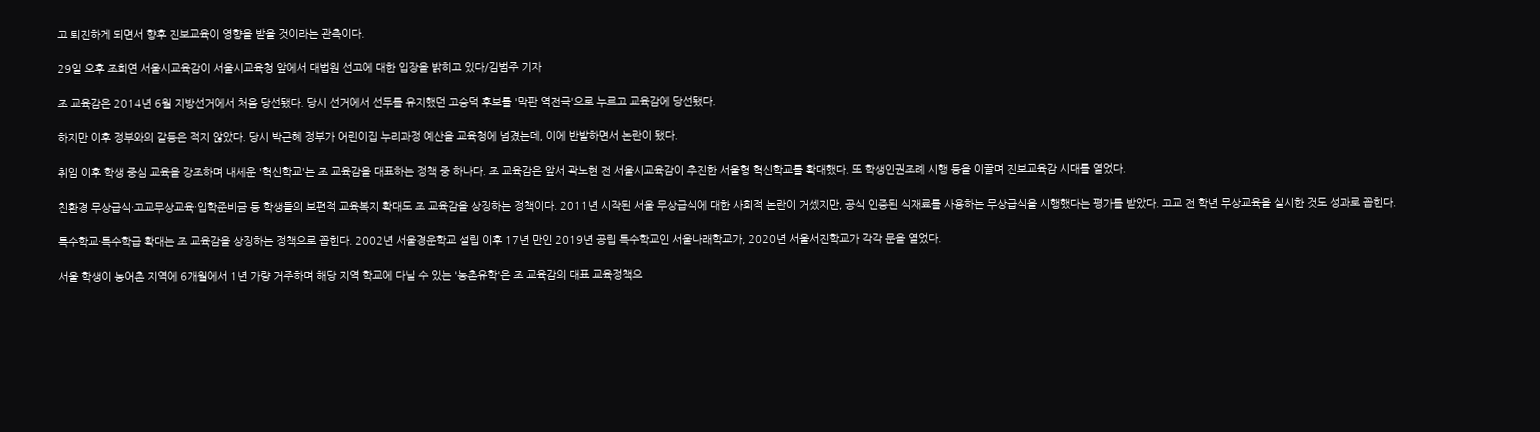고 퇴진하게 되면서 향후 진보교육이 영향을 받을 것이라는 관측이다.

29일 오후 조희연 서울시교육감이 서울시교육청 앞에서 대법원 선고에 대한 입장을 밝히고 있다/김범주 기자

조 교육감은 2014년 6월 지방선거에서 처음 당선됐다. 당시 선거에서 선두를 유지했던 고승덕 후보를 '막판 역전극'으로 누르고 교육감에 당선됐다.

하지만 이후 정부와의 갈등은 적지 않았다. 당시 박근혜 정부가 어린이집 누리과정 예산을 교육청에 넘겼는데, 이에 반발하면서 논란이 됐다.

취임 이후 학생 중심 교육을 강조하며 내세운 '혁신학교'는 조 교육감을 대표하는 정책 중 하나다. 조 교육감은 앞서 곽노현 전 서울시교육감이 추진한 서울형 혁신학교를 확대했다. 또 학생인권조례 시행 등을 이끌며 진보교육감 시대를 열었다.

친환경 무상급식·고교무상교육·입학준비금 등 학생들의 보편적 교육복지 확대도 조 교육감을 상징하는 정책이다. 2011년 시작된 서울 무상급식에 대한 사회적 논란이 거셌지만, 공식 인증된 식재료를 사용하는 무상급식을 시행했다는 평가를 받았다. 고교 전 학년 무상교육을 실시한 것도 성과로 꼽힌다.

특수학교·특수학급 확대는 조 교육감을 상징하는 정책으로 꼽힌다. 2002년 서울경운학교 설립 이후 17년 만인 2019년 공립 특수학교인 서울나래학교가, 2020년 서울서진학교가 각각 문을 열었다.

서울 학생이 농어촌 지역에 6개월에서 1년 가량 거주하며 해당 지역 학교에 다닐 수 있는 '농촌유학'은 조 교육감의 대표 교육정책으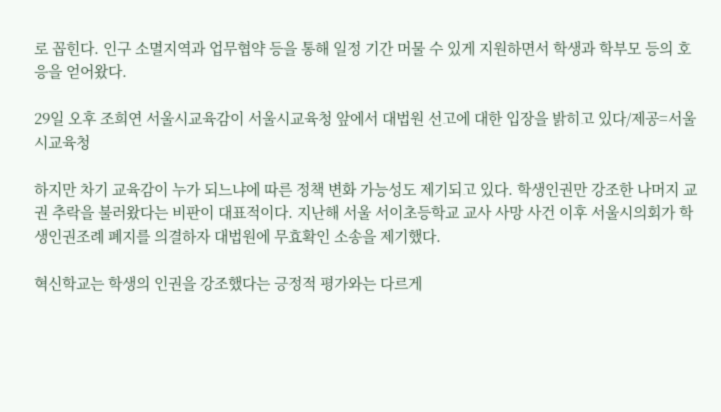로 꼽힌다. 인구 소멸지역과 업무협약 등을 통해 일정 기간 머물 수 있게 지원하면서 학생과 학부모 등의 호응을 얻어왔다.

29일 오후 조희연 서울시교육감이 서울시교육청 앞에서 대법원 선고에 대한 입장을 밝히고 있다/제공=서울시교육청

하지만 차기 교육감이 누가 되느냐에 따른 정책 변화 가능성도 제기되고 있다. 학생인권만 강조한 나머지 교권 추락을 불러왔다는 비판이 대표적이다. 지난해 서울 서이초등학교 교사 사망 사건 이후 서울시의회가 학생인권조례 폐지를 의결하자 대법원에 무효확인 소송을 제기했다.

혁신학교는 학생의 인권을 강조했다는 긍정적 평가와는 다르게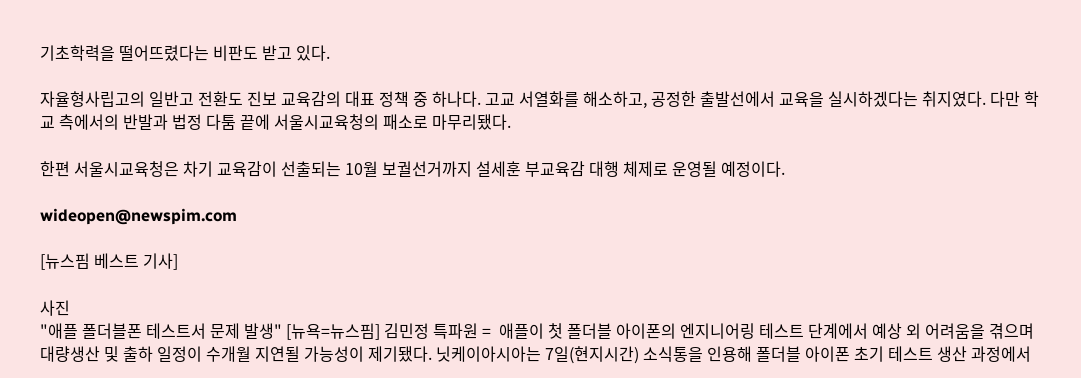기초학력을 떨어뜨렸다는 비판도 받고 있다.

자율형사립고의 일반고 전환도 진보 교육감의 대표 정책 중 하나다. 고교 서열화를 해소하고, 공정한 출발선에서 교육을 실시하겠다는 취지였다. 다만 학교 측에서의 반발과 법정 다툼 끝에 서울시교육청의 패소로 마무리됐다.

한편 서울시교육청은 차기 교육감이 선출되는 10월 보궐선거까지 설세훈 부교육감 대행 체제로 운영될 예정이다.

wideopen@newspim.com

[뉴스핌 베스트 기사]

사진
"애플 폴더블폰 테스트서 문제 발생" [뉴욕=뉴스핌] 김민정 특파원 =  애플이 첫 폴더블 아이폰의 엔지니어링 테스트 단계에서 예상 외 어려움을 겪으며 대량생산 및 출하 일정이 수개월 지연될 가능성이 제기됐다. 닛케이아시아는 7일(현지시간) 소식통을 인용해 폴더블 아이폰 초기 테스트 생산 과정에서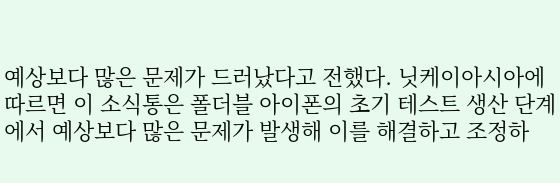예상보다 많은 문제가 드러났다고 전했다. 닛케이아시아에 따르면 이 소식통은 폴더블 아이폰의 초기 테스트 생산 단계에서 예상보다 많은 문제가 발생해 이를 해결하고 조정하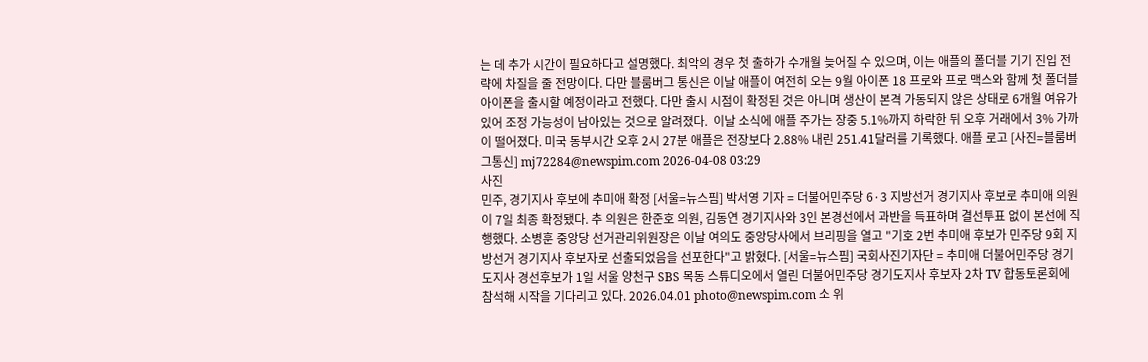는 데 추가 시간이 필요하다고 설명했다. 최악의 경우 첫 출하가 수개월 늦어질 수 있으며, 이는 애플의 폴더블 기기 진입 전략에 차질을 줄 전망이다. 다만 블룸버그 통신은 이날 애플이 여전히 오는 9월 아이폰 18 프로와 프로 맥스와 함께 첫 폴더블 아이폰을 출시할 예정이라고 전했다. 다만 출시 시점이 확정된 것은 아니며 생산이 본격 가동되지 않은 상태로 6개월 여유가 있어 조정 가능성이 남아있는 것으로 알려졌다.  이날 소식에 애플 주가는 장중 5.1%까지 하락한 뒤 오후 거래에서 3% 가까이 떨어졌다. 미국 동부시간 오후 2시 27분 애플은 전장보다 2.88% 내린 251.41달러를 기록했다. 애플 로고 [사진=블룸버그통신] mj72284@newspim.com 2026-04-08 03:29
사진
민주, 경기지사 후보에 추미애 확정 [서울=뉴스핌] 박서영 기자 = 더불어민주당 6·3 지방선거 경기지사 후보로 추미애 의원이 7일 최종 확정됐다. 추 의원은 한준호 의원, 김동연 경기지사와 3인 본경선에서 과반을 득표하며 결선투표 없이 본선에 직행했다. 소병훈 중앙당 선거관리위원장은 이날 여의도 중앙당사에서 브리핑을 열고 "기호 2번 추미애 후보가 민주당 9회 지방선거 경기지사 후보자로 선출되었음을 선포한다"고 밝혔다. [서울=뉴스핌] 국회사진기자단 = 추미애 더불어민주당 경기도지사 경선후보가 1일 서울 양천구 SBS 목동 스튜디오에서 열린 더불어민주당 경기도지사 후보자 2차 TV 합동토론회에 참석해 시작을 기다리고 있다. 2026.04.01 photo@newspim.com 소 위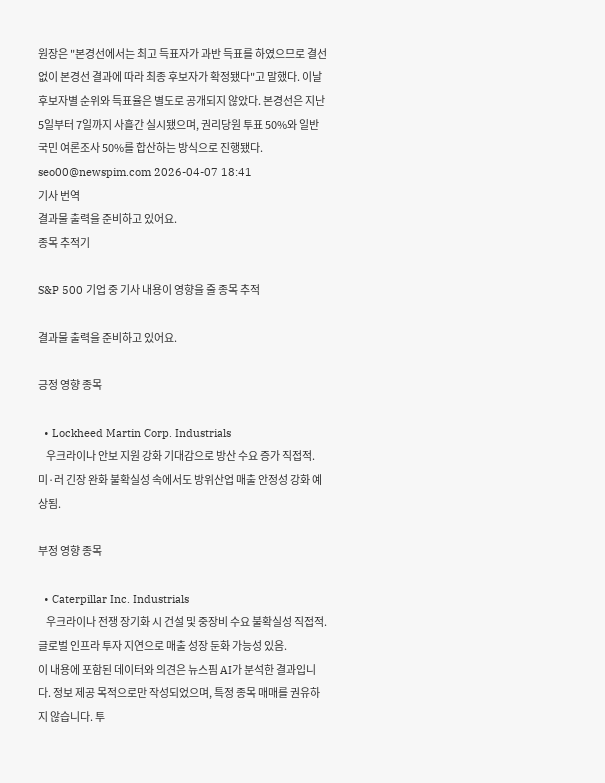원장은 "본경선에서는 최고 득표자가 과반 득표를 하였으므로 결선 없이 본경선 결과에 따라 최종 후보자가 확정됐다"고 말했다. 이날 후보자별 순위와 득표율은 별도로 공개되지 않았다. 본경선은 지난 5일부터 7일까지 사흘간 실시됐으며, 권리당원 투표 50%와 일반 국민 여론조사 50%를 합산하는 방식으로 진행됐다. seo00@newspim.com 2026-04-07 18:41
기사 번역
결과물 출력을 준비하고 있어요.
종목 추적기

S&P 500 기업 중 기사 내용이 영향을 줄 종목 추적

결과물 출력을 준비하고 있어요.

긍정 영향 종목

  • Lockheed Martin Corp. Industrials
    우크라이나 안보 지원 강화 기대감으로 방산 수요 증가 직접적. 미·러 긴장 완화 불확실성 속에서도 방위산업 매출 안정성 강화 예상됨.

부정 영향 종목

  • Caterpillar Inc. Industrials
    우크라이나 전쟁 장기화 시 건설 및 중장비 수요 불확실성 직접적. 글로벌 인프라 투자 지연으로 매출 성장 둔화 가능성 있음.
이 내용에 포함된 데이터와 의견은 뉴스핌 AI가 분석한 결과입니다. 정보 제공 목적으로만 작성되었으며, 특정 종목 매매를 권유하지 않습니다. 투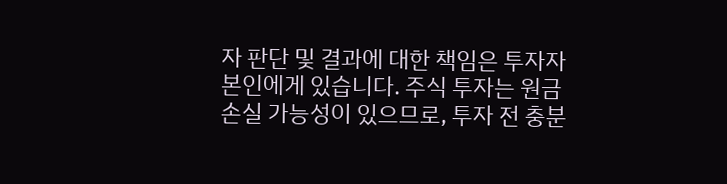자 판단 및 결과에 대한 책임은 투자자 본인에게 있습니다. 주식 투자는 원금 손실 가능성이 있으므로, 투자 전 충분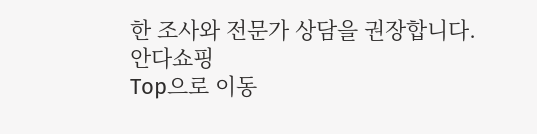한 조사와 전문가 상담을 권장합니다.
안다쇼핑
Top으로 이동